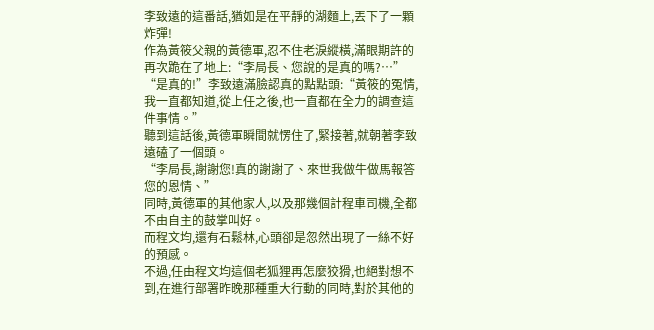李致遠的這番話,猶如是在平靜的湖麵上,丟下了一顆炸彈!
作為黃筱父親的黃德軍,忍不住老淚縱橫,滿眼期許的再次跪在了地上:“李局長、您說的是真的嗎?…”
“是真的!”李致遠滿臉認真的點點頭:“黃筱的冤情,我一直都知道,從上任之後,也一直都在全力的調查這件事情。”
聽到這話後,黃德軍瞬間就愣住了,緊接著,就朝著李致遠磕了一個頭。
“李局長,謝謝您!真的謝謝了、來世我做牛做馬報答您的恩情、”
同時,黃德軍的其他家人,以及那幾個計程車司機,全都不由自主的鼓掌叫好。
而程文均,還有石鬆林,心頭卻是忽然出現了一絲不好的預感。
不過,任由程文均這個老狐狸再怎麼狡猾,也絕對想不到,在進行部署昨晚那種重大行動的同時,對於其他的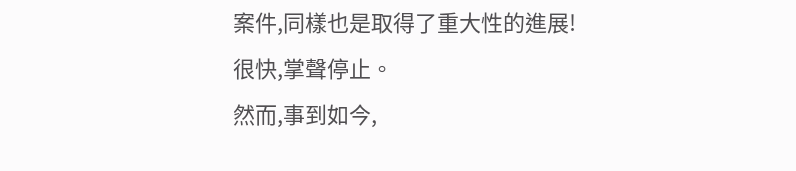案件,同樣也是取得了重大性的進展!
很快,掌聲停止。
然而,事到如今,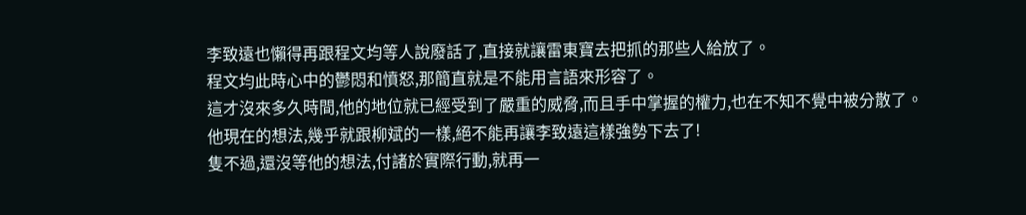李致遠也懶得再跟程文均等人說廢話了,直接就讓雷東寶去把抓的那些人給放了。
程文均此時心中的鬱悶和憤怒,那簡直就是不能用言語來形容了。
這才沒來多久時間,他的地位就已經受到了嚴重的威脅,而且手中掌握的權力,也在不知不覺中被分散了。
他現在的想法,幾乎就跟柳斌的一樣,絕不能再讓李致遠這樣強勢下去了!
隻不過,還沒等他的想法,付諸於實際行動,就再一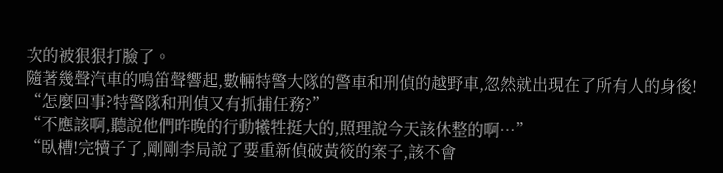次的被狠狠打臉了。
隨著幾聲汽車的鳴笛聲響起,數輛特警大隊的警車和刑偵的越野車,忽然就出現在了所有人的身後!
“怎麼回事?特警隊和刑偵又有抓捕任務?”
“不應該啊,聽說他們昨晚的行動犧牲挺大的,照理說今天該休整的啊…”
“臥槽!完犢子了,剛剛李局說了要重新偵破黃筱的案子,該不會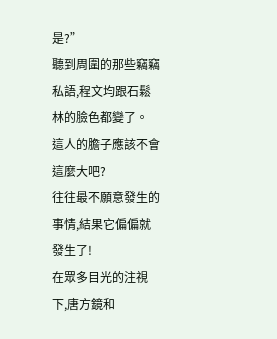是?”
聽到周圍的那些竊竊私語,程文均跟石鬆林的臉色都變了。
這人的膽子應該不會這麼大吧?
往往最不願意發生的事情,結果它偏偏就發生了!
在眾多目光的注視下,唐方鏡和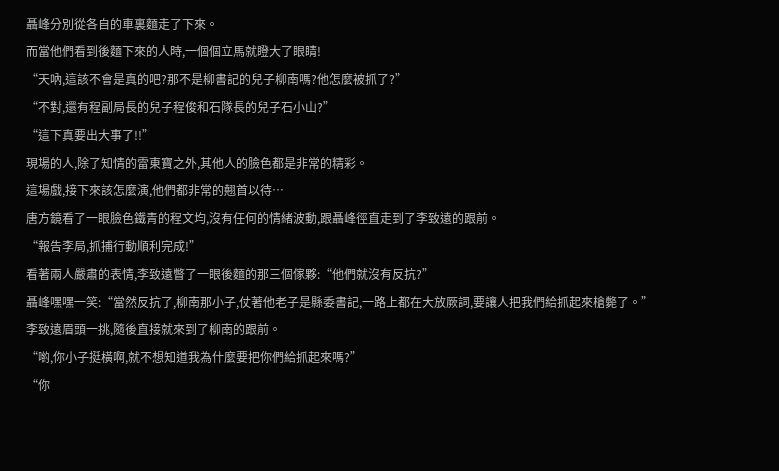聶峰分別從各自的車裏麵走了下來。
而當他們看到後麵下來的人時,一個個立馬就瞪大了眼睛!
“天吶,這該不會是真的吧?那不是柳書記的兒子柳南嗎?他怎麼被抓了?”
“不對,還有程副局長的兒子程俊和石隊長的兒子石小山?”
“這下真要出大事了!!”
現場的人,除了知情的雷東寶之外,其他人的臉色都是非常的精彩。
這場戲,接下來該怎麼演,他們都非常的翹首以待…
唐方鏡看了一眼臉色鐵青的程文均,沒有任何的情緒波動,跟聶峰徑直走到了李致遠的跟前。
“報告李局,抓捕行動順利完成!”
看著兩人嚴肅的表情,李致遠瞥了一眼後麵的那三個傢夥:“他們就沒有反抗?”
聶峰嘿嘿一笑:“當然反抗了,柳南那小子,仗著他老子是縣委書記,一路上都在大放厥詞,要讓人把我們給抓起來槍斃了。”
李致遠眉頭一挑,隨後直接就來到了柳南的跟前。
“喲,你小子挺橫啊,就不想知道我為什麼要把你們給抓起來嗎?”
“你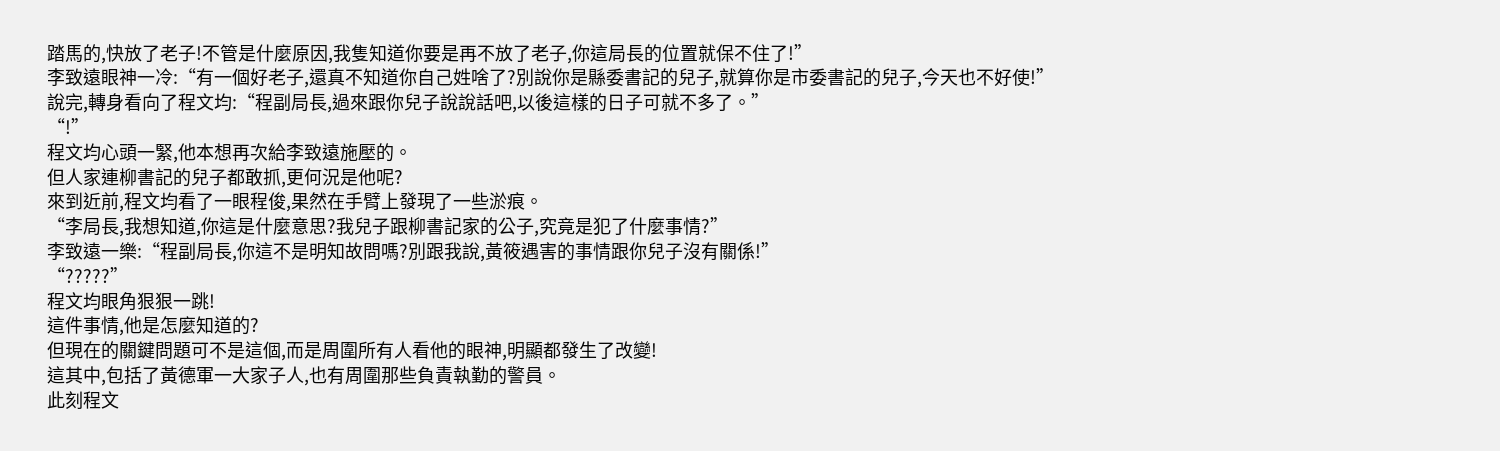踏馬的,快放了老子!不管是什麼原因,我隻知道你要是再不放了老子,你這局長的位置就保不住了!”
李致遠眼神一冷:“有一個好老子,還真不知道你自己姓啥了?別說你是縣委書記的兒子,就算你是市委書記的兒子,今天也不好使!”
說完,轉身看向了程文均:“程副局長,過來跟你兒子說說話吧,以後這樣的日子可就不多了。”
“!”
程文均心頭一緊,他本想再次給李致遠施壓的。
但人家連柳書記的兒子都敢抓,更何況是他呢?
來到近前,程文均看了一眼程俊,果然在手臂上發現了一些淤痕。
“李局長,我想知道,你這是什麼意思?我兒子跟柳書記家的公子,究竟是犯了什麼事情?”
李致遠一樂:“程副局長,你這不是明知故問嗎?別跟我說,黃筱遇害的事情跟你兒子沒有關係!”
“?????”
程文均眼角狠狠一跳!
這件事情,他是怎麼知道的?
但現在的關鍵問題可不是這個,而是周圍所有人看他的眼神,明顯都發生了改變!
這其中,包括了黃德軍一大家子人,也有周圍那些負責執勤的警員。
此刻程文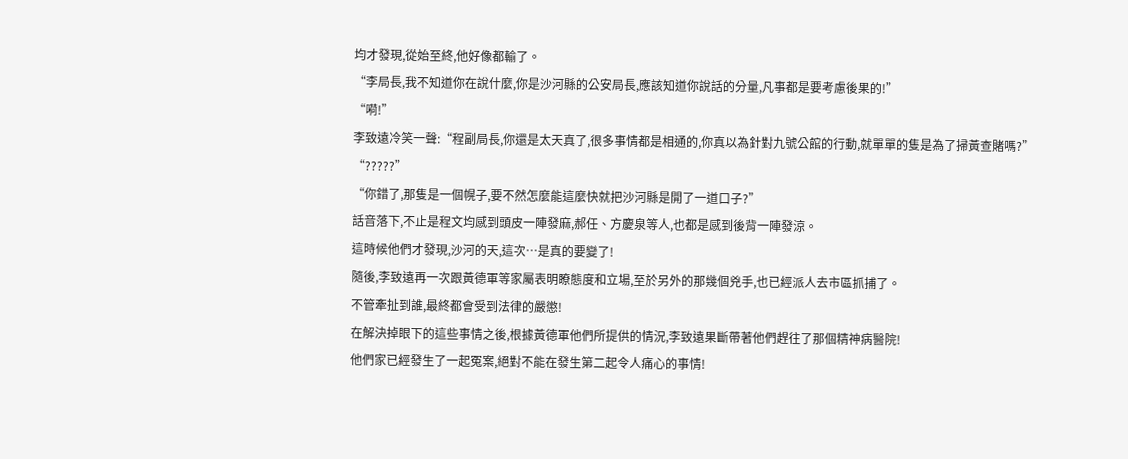均才發現,從始至終,他好像都輸了。
“李局長,我不知道你在說什麼,你是沙河縣的公安局長,應該知道你說話的分量,凡事都是要考慮後果的!”
“嗬!”
李致遠冷笑一聲:“程副局長,你還是太天真了,很多事情都是相通的,你真以為針對九號公館的行動,就單單的隻是為了掃黃查賭嗎?”
“?????”
“你錯了,那隻是一個幌子,要不然怎麼能這麼快就把沙河縣是開了一道口子?”
話音落下,不止是程文均感到頭皮一陣發麻,郝任、方慶泉等人,也都是感到後背一陣發涼。
這時候他們才發現,沙河的天,這次…是真的要變了!
隨後,李致遠再一次跟黃德軍等家屬表明瞭態度和立場,至於另外的那幾個兇手,也已經派人去市區抓捕了。
不管牽扯到誰,最終都會受到法律的嚴懲!
在解決掉眼下的這些事情之後,根據黃德軍他們所提供的情況,李致遠果斷帶著他們趕往了那個精神病醫院!
他們家已經發生了一起冤案,絕對不能在發生第二起令人痛心的事情!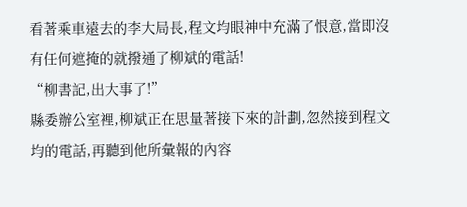看著乘車遠去的李大局長,程文均眼神中充滿了恨意,當即沒有任何遮掩的就撥通了柳斌的電話!
“柳書記,出大事了!”
縣委辦公室裡,柳斌正在思量著接下來的計劃,忽然接到程文均的電話,再聽到他所彙報的內容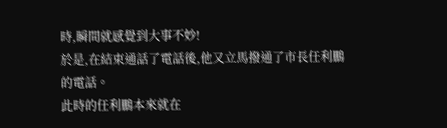時,瞬間就感覺到大事不妙!
於是,在結束通話了電話後,他又立馬撥通了市長任利鵬的電話。
此時的任利鵬本來就在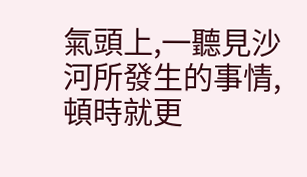氣頭上,一聽見沙河所發生的事情,頓時就更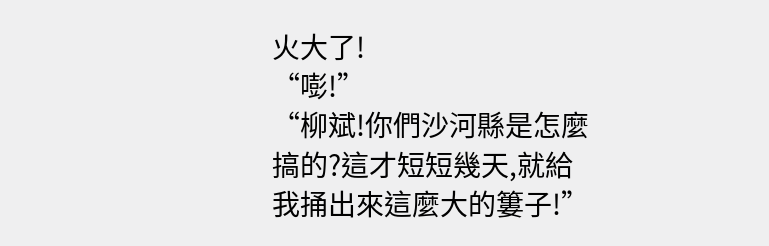火大了!
“嘭!”
“柳斌!你們沙河縣是怎麼搞的?這才短短幾天,就給我捅出來這麼大的簍子!”